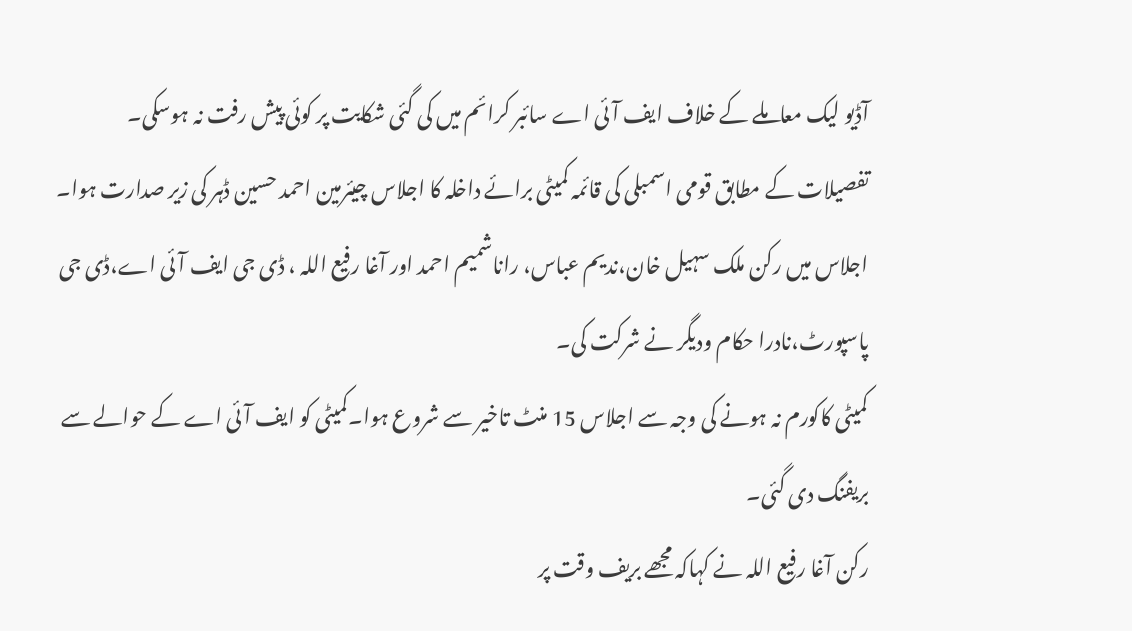آڈیو لیک معاملے کے خلاف ایف آئی اے سائبر کرائم میں کی گئی شکایت پر کوئی پیش رفت نہ ہوسکی۔
تفصیلات کے مطابق قومی اسمبلی کی قائمہ کمیٹی برائے داخلہ کا اجلاس چیئرمین احمد حسین ڈہر کی زیر صدارت ہوا۔
اجلاس میں رکن ملک سہیل خان،ندیم عباس، راناشمیم احمد اور آغا رفیع اللہ ، ڈی جی ایف آئی اے،ڈی جی پاسپورٹ،نادرا حکام ودیگر نے شرکت کی۔
کمیٹی کاکورم نہ ہونے کی وجہ سے اجلاس 15 منٹ تاخیر سے شروع ہوا۔کمیٹی کو ایف آئی اے کے حوالے سے بریفنگ دی گئی۔
رکن آغا رفیع اللہ نے کہاکہ مجھے بریف وقت پر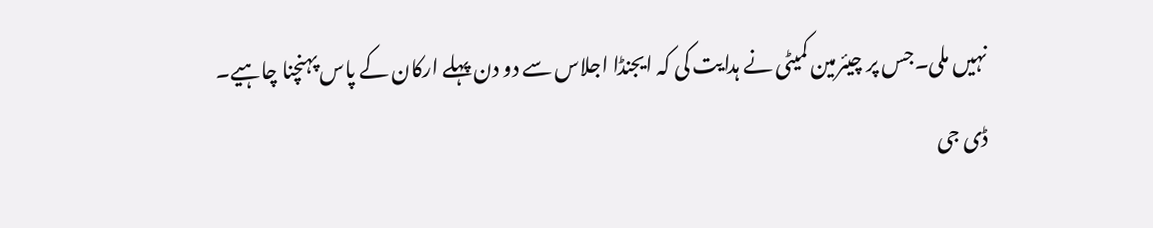نہیں ملی۔جس پر چیئرمین کمیٹی نے ہدایت کی کہ ایجنڈا اجلاس سے دو دن پہلے ارکان کے پاس پہنچنا چاہیے۔
ڈی جی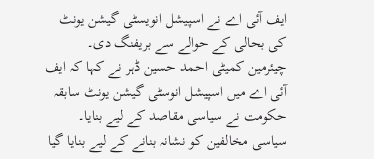ایف آئی اے نے اسپیشل انویسٹی گیشن یونٹ کی بحالی کے حوالے سے بریفنگ دی۔
چیئرمین کمیٹی احمد حسین ڈہر نے کہا کہ ایف آئی اے میں اسپیشل انوسٹی گیشن یونٹ سابقہ حکومت نے سیاسی مقاصد کے لیے بنایا۔ سیاسی مخالفین کو نشانہ بنانے کے لیے بنایا گیا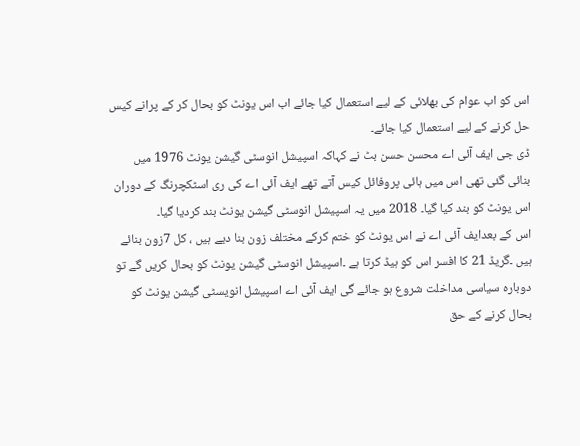اس کو اب عوام کی بھلائی کے لیے استعمال کیا جائے اب اس یونٹ کو بحال کر کے پرانے کیس حل کرنے کے لیے استعمال کیا جائے۔
ڈی جی ایف آئی اے محسن حسن بٹ نے کہاکہ اسپیشل انوسٹی گیشن یونٹ 1976 میں بنائی گئی تھی اس میں ہائی پروفائل کیس آتے تھے ایف آئی اے کی ری اسٹکچرنگ کے دوران اس یونٹ کو بند کیا گیا۔ 2018 میں یہ اسپیشل انوسٹی گیشن یونٹ بند کردیا گیا۔
اس کے بعدایف آئی اے نے اس یونٹ کو ختم کرکے مختلف زون بنا دیے ہیں ، کل 7زون بنائے ہیں ۔گریڈ 21 کا افسر اس کو ہیڈ کرتا ہے ۔اسپیشل انوسٹی گیشن یونٹ کو بحال کریں گے تو دوبارہ سیاسی مداخلت شروع ہو جائے گی ایف آئی اے اسپیشل انویسٹی گیشن یونٹ کو بحال کرنے کے حق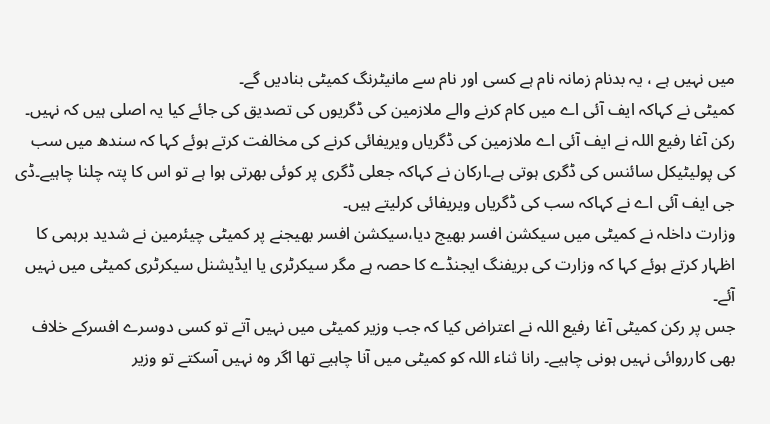میں نہیں ہے ، یہ بدنام زمانہ نام ہے کسی اور نام سے مانیٹرنگ کمیٹی بنادیں گے۔
کمیٹی نے کہاکہ ایف آئی اے میں کام کرنے والے ملازمین کی ڈگریوں کی تصدیق کی جائے کیا یہ اصلی ہیں کہ نہیں۔
رکن آغا رفیع اللہ نے ایف آئی اے ملازمین کی ڈگریاں ویریفائی کرنے کی مخالفت کرتے ہوئے کہا کہ سندھ میں سب کی پولیٹیکل سائنس کی ڈگری ہوتی ہے۔ارکان نے کہاکہ جعلی ڈگری پر کوئی بھرتی ہوا ہے تو اس کا پتہ چلنا چاہیے۔ڈی جی ایف آئی اے نے کہاکہ سب کی ڈگریاں ویریفائی کرلیتے ہیں۔
وزارت داخلہ نے کمیٹی میں سیکشن افسر بھیج دیا،سیکشن افسر بھیجنے پر کمیٹی چیئرمین نے شدید برہمی کا اظہار کرتے ہوئے کہا کہ وزارت کی بریفنگ ایجنڈے کا حصہ ہے مگر سیکرٹری یا ایڈیشنل سیکرٹری کمیٹی میں نہیں آئے۔
جس پر رکن کمیٹی آغا رفیع اللہ نے اعتراض کیا کہ جب وزیر کمیٹی میں نہیں آتے تو کسی دوسرے افسرکے خلاف بھی کارروائی نہیں ہونی چاہیے۔ رانا ثناء اللہ کو کمیٹی میں آنا چاہیے تھا اگر وہ نہیں آسکتے تو وزیر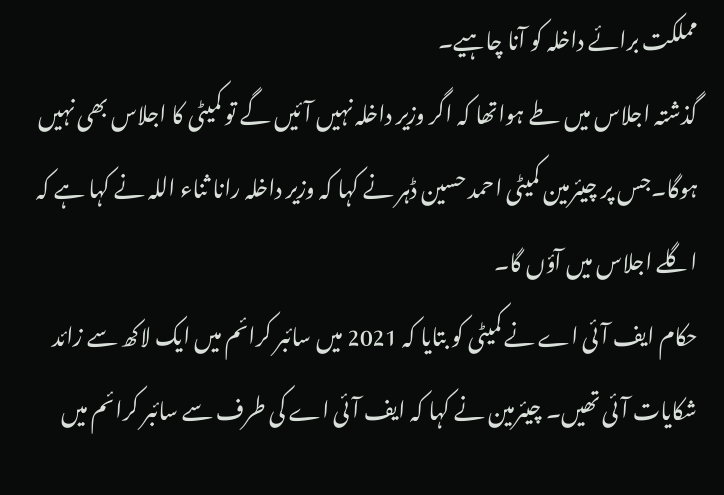مملکت برائے داخلہ کو آنا چاہیے۔
گذشتہ اجلاس میں طے ہواتھا کہ اگر وزیر داخلہ نہیں آئیں گے تو کمیٹی کا اجلاس بھی نہیں ہوگا۔جس پر چیئرمین کمیٹی احمد حسین ڈہر نے کہا کہ وزیر داخلہ رانا ثناء اللہ نے کہا ہے کہ اگلے اجلاس میں آؤں گا۔
حکام ایف آئی اے نے کمیٹی کو بتایا کہ 2021 میں سائبر کرائم میں ایک لاکھ سے زائد شکایات آئی تھیں۔ چیئرمین نے کہا کہ ایف آئی اے کی طرف سے سائبر کرائم میں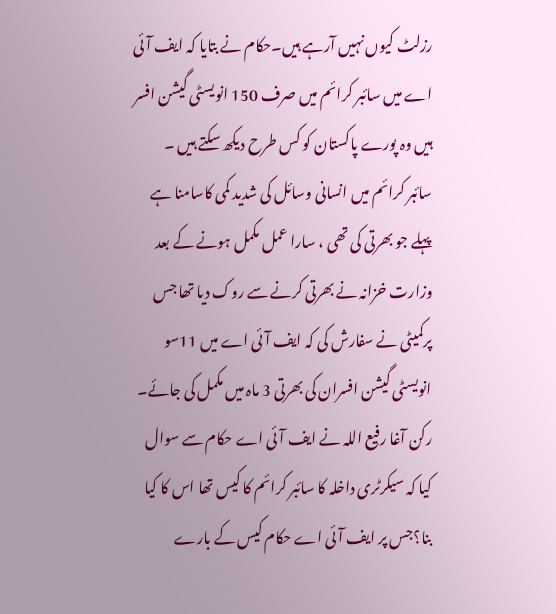رزلٹ کیوں نہیں آرہے ہیں۔حکام نے بتایا کہ ایف آئی اے میں سائبر کرائم میں صرف 150 انویسٹی گیشن افسر ہیں وہ پورے پاکستان کو کس طرح دیکھ سکتے ہیں ۔
سائبر کرائم میں انسانی وسائل کی شدید کمی کاسامنا ہے پہلے جو بھرتی کی تھی ، سارا عمل مکمل ہونے کے بعد وزارت خزانہ نے بھرتی کرنے سے روک دیا تھا جس پرکمیٹی نے سفارش کی کہ ایف آئی اے میں 11سو انویسٹی گیشن افسران کی بھرتی 3 ماہ میں مکمل کی جائے۔
رکن آغا رفیع اللہ نے ایف آئی اے حکام سے سوال کیا کہ سیکرٹری داخلہ کا سائبر کرائم کا کیس تھا اس کا کیا بنا؟جس پر ایف آئی اے حکام کیس کے بارے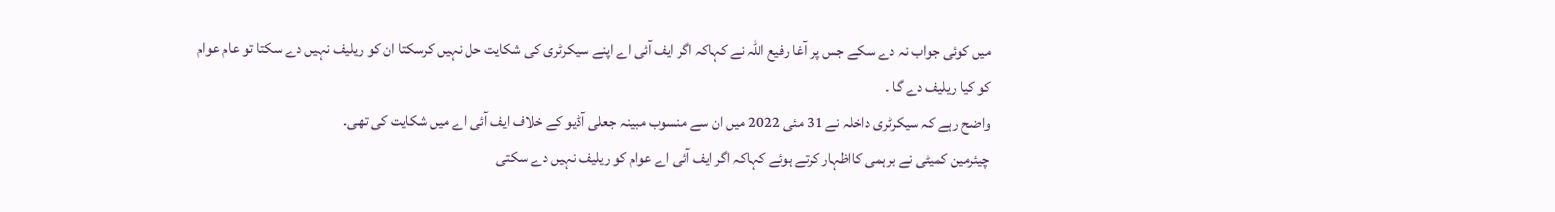میں کوئی جواب نہ دے سکے جس پر آغا رفیع اللہ نے کہاکہ اگر ایف آئی اے اپنے سیکرٹری کی شکایت حل نہیں کرسکتا ان کو ریلیف نہیں دے سکتا تو عام عوام کو کیا ریلیف دے گا ۔
واضح رہے کہ سیکرٹری داخلہ نے 31 مئی 2022 میں ان سے منسوب مبینہ جعلی آڈیو کے خلاف ایف آئی اے میں شکایت کی تھی۔
چیئرمین کمیٹی نے برہمی کااظہار کرتے ہوئے کہاکہ اگر ایف آئی اے عوام کو ریلیف نہیں دے سکتی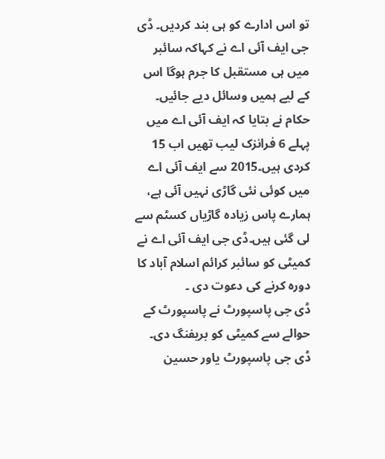تو اس ادارے کو ہی بند کردیں۔ ڈی جی ایف آئی اے نے کہاکہ سائبر میں ہی مستقبل کا جرم ہوگا اس کے لیے ہمیں وسائل دیے جائیں۔
حکام نے بتایا کہ ایف آئی اے میں پہلے 6 فرانزک لیب تھیں اب 15 کردی ہیں۔2015 سے ایف آئی اے میں کوئی نئی گاڑی نہیں آئی ہے، ہمارے پاس زیادہ گاڑیاں کسٹم سے لی گئی ہیں۔ڈی جی ایف آئی اے نے کمیٹی کو سائبر کرائم اسلام آباد کا دورہ کرنے کی دعوت دی ۔
ڈی جی پاسپورٹ نے پاسپورٹ کے حوالے سے کمیٹی کو بریفنگ دی۔ ڈی جی پاسپورٹ یاور حسین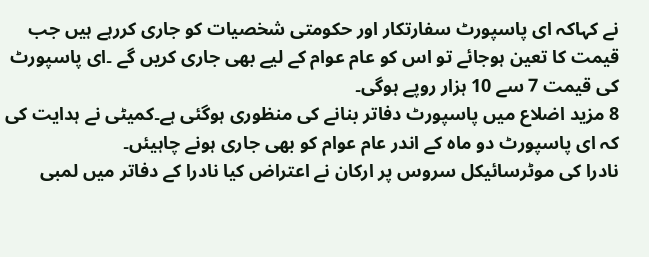نے کہاکہ ای پاسپورٹ سفارتکار اور حکومتی شخصیات کو جاری کررہے ہیں جب قیمت کا تعین ہوجائے تو اس کو عام عوام کے لیے بھی جاری کریں گے ۔ای پاسپورٹ کی قیمت 7 سے 10 ہزار روپے ہوگی۔
8 مزید اضلاع میں پاسپورٹ دفاتر بنانے کی منظوری ہوگئی ہے۔کمیٹی نے ہدایت کی کہ ای پاسپورٹ دو ماہ کے اندر عام عوام کو بھی جاری ہونے چاہیئں۔
نادرا کی موٹرسائیکل سروس پر ارکان نے اعتراض کیا نادرا کے دفاتر میں لمبی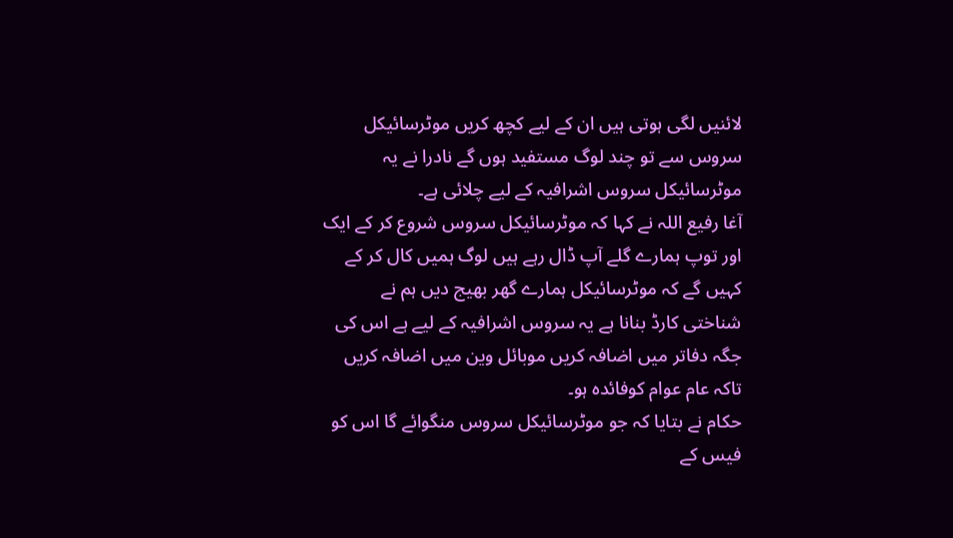لائنیں لگی ہوتی ہیں ان کے لیے کچھ کریں موٹرسائیکل سروس سے تو چند لوگ مستفید ہوں گے نادرا نے یہ موٹرسائیکل سروس اشرافیہ کے لیے چلائی ہے۔
آغا رفیع اللہ نے کہا کہ موٹرسائیکل سروس شروع کر کے ایک اور توپ ہمارے گلے آپ ڈال رہے ہیں لوگ ہمیں کال کر کے کہیں گے کہ موٹرسائیکل ہمارے گھر بھیج دیں ہم نے شناختی کارڈ بنانا ہے یہ سروس اشرافیہ کے لیے ہے اس کی جگہ دفاتر میں اضافہ کریں موبائل وین میں اضافہ کریں تاکہ عام عوام کوفائدہ ہو۔
حکام نے بتایا کہ جو موٹرسائیکل سروس منگوائے گا اس کو فیس کے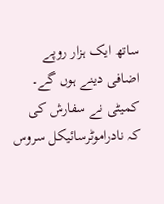ساتھ ایک ہزار روپے اضافی دینے ہوں گے۔
کمیٹی نے سفارش کی کہ نادراموٹرسائیکل سروس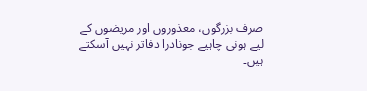صرف بزرگوں، معذوروں اور مریضوں کے لیے ہونی چاہیے جونادرا دفاتر نہیں آسکتے ہیں۔